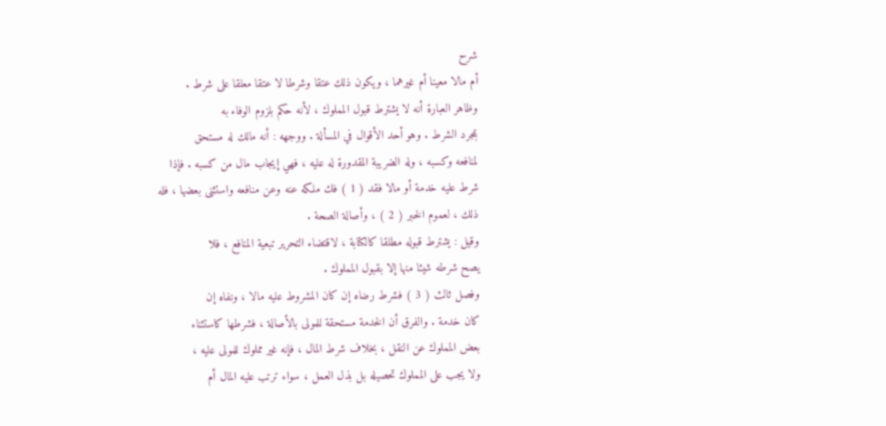شرح
أم مالا معينا أم غيرهما ، ويكون ذلك عتقا وشرطا لا عتقا معلقا على شرط .
وظاهر العبارة أنه لا يشترط قبول المملوك ، لأنه حكم بلزوم الوفاء به
بمجرد الشرط . وهو أحد الأقوال في المسألة . ووجهه : أنه مالك له مستحق
لمنافعه وكسبه ، وله الضريبة المقدورة له عليه ، فهي إيجاب مال من كسبه . فإذا
شرط عليه خدمة أو مالا فقد ( 1 ) فك ملكه عنه وعن منافعه واستثنى بعضها ، فله
ذلك ، لعموم الخبر ( 2 ) ، وأصالة الصحة .
وقيل : يشترط قبوله مطلقا كالكتابة ، لاقتضاء التحرير تبعية المنافع ، فلا
يصح شرطه شيئا منها إلا بقبول المملوك .
وفصل ثالث ( 3 ) فشرط رضاه إن كان المشروط عليه مالا ، ونفاه إن
كان خدمة . والفرق أن الخدمة مستحقة للمولى بالأصالة ، فشرطها كاستثناء
بعض المملوك عن النقل ، بخلاف شرط المال ، فإنه غير مملوك للمولى عليه ،
ولا يجب على المملوك تحصيله بل بذل العمل ، سواء ترتب عليه المال أم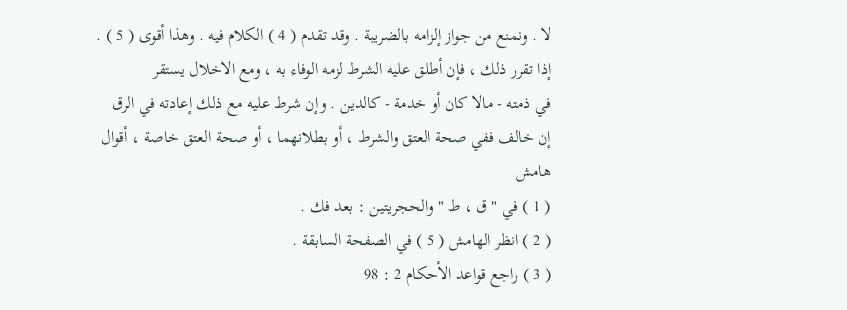لا . ونمنع من جواز إلزامه بالضريبة . وقد تقدم ( 4 ) الكلام فيه . وهذا أقوى ( 5 ) .
إذا تقرر ذلك ، فإن أطلق عليه الشرط لزمه الوفاء به ، ومع الاخلال يستقر
في ذمته - مالا كان أو خدمة - كالدين . وإن شرط عليه مع ذلك إعادته في الرق
إن خالف ففي صحة العتق والشرط ، أو بطلانهما ، أو صحة العتق خاصة ، أقوال
هامش
( 1 ) في " ق ، ط " والحجريتين : بعد فك .
( 2 ) انظر الهامش ( 5 ) في الصفحة السابقة .
( 3 ) راجع قواعد الأحكام 2 : 98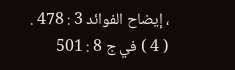، إيضاح الفوائد 3 : 478 .
( 4 ) في ج 8 : 501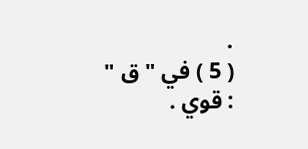.
( 5 ) في " ق " : قوي .